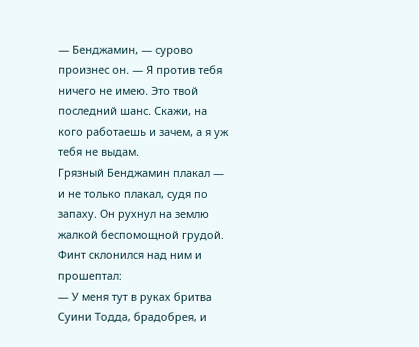— Бенджамин, — сурово произнес он. — Я против тебя ничего не имею. Это твой последний шанс. Скажи, на кого работаешь и зачем, а я уж тебя не выдам.
Грязный Бенджамин плакал — и не только плакал, судя по запаху. Он рухнул на землю жалкой беспомощной грудой.
Финт склонился над ним и прошептал:
— У меня тут в руках бритва Суини Тодда, брадобрея, и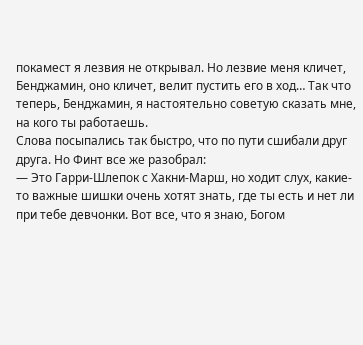покамест я лезвия не открывал. Но лезвие меня кличет, Бенджамин, оно кличет, велит пустить его в ход… Так что теперь, Бенджамин, я настоятельно советую сказать мне, на кого ты работаешь.
Слова посыпались так быстро, что по пути сшибали друг друга. Но Финт все же разобрал:
— Это Гарри-Шлепок с Хакни-Марш, но ходит слух, какие-то важные шишки очень хотят знать, где ты есть и нет ли при тебе девчонки. Вот все, что я знаю, Богом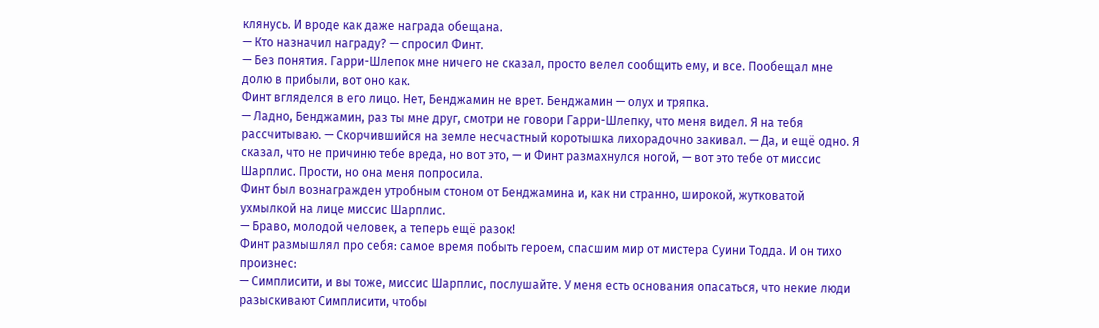клянусь. И вроде как даже награда обещана.
— Кто назначил награду? — спросил Финт.
— Без понятия. Гарри-Шлепок мне ничего не сказал, просто велел сообщить ему, и все. Пообещал мне долю в прибыли, вот оно как.
Финт вгляделся в его лицо. Нет, Бенджамин не врет. Бенджамин — олух и тряпка.
— Ладно, Бенджамин, раз ты мне друг, смотри не говори Гарри-Шлепку, что меня видел. Я на тебя рассчитываю. — Скорчившийся на земле несчастный коротышка лихорадочно закивал. — Да, и ещё одно. Я сказал, что не причиню тебе вреда, но вот это, — и Финт размахнулся ногой, — вот это тебе от миссис Шарплис. Прости, но она меня попросила.
Финт был вознагражден утробным стоном от Бенджамина и, как ни странно, широкой, жутковатой ухмылкой на лице миссис Шарплис.
— Браво, молодой человек, а теперь ещё разок!
Финт размышлял про себя: самое время побыть героем, спасшим мир от мистера Суини Тодда. И он тихо произнес:
— Симплисити, и вы тоже, миссис Шарплис, послушайте. У меня есть основания опасаться, что некие люди разыскивают Симплисити, чтобы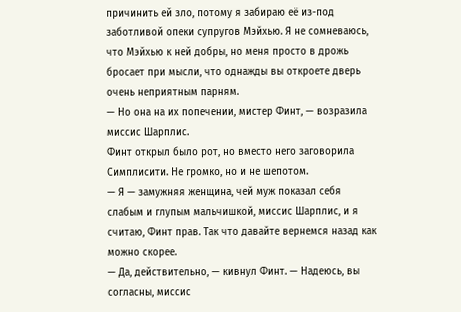причинить ей зло, потому я забираю её из-под заботливой опеки супругов Мэйхью. Я не сомневаюсь, что Мэйхью к ней добры, но меня просто в дрожь бросает при мысли, что однажды вы откроете дверь очень неприятным парням.
— Но она на их попечении, мистер Финт, — возразила миссис Шарплис.
Финт открыл было рот, но вместо него заговорила Симплисити. Не громко, но и не шепотом.
— Я — замужняя женщина, чей муж показал себя слабым и глупым мальчишкой, миссис Шарплис, и я считаю, Финт прав. Так что давайте вернемся назад как можно скорее.
— Да, действительно, — кивнул Финт. — Надеюсь, вы согласны, миссис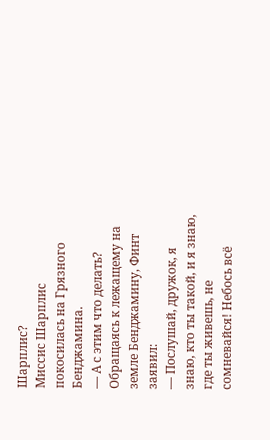Шарплис?
Миссис Шарплис покосилась на Грязного Бенджамина.
— А с этим что делать?
Обращаясь к лежащему на земле Бенджамину, Финт заявил:
— Послушай, дружок, я знаю, кто ты такой, и я знаю, где ты живешь, не сомневайся! Небось всё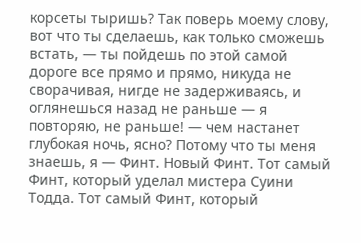корсеты тыришь? Так поверь моему слову, вот что ты сделаешь, как только сможешь встать, — ты пойдешь по этой самой дороге все прямо и прямо, никуда не сворачивая, нигде не задерживаясь, и оглянешься назад не раньше — я повторяю, не раньше! — чем настанет глубокая ночь, ясно? Потому что ты меня знаешь, я — Финт. Новый Финт. Тот самый Финт, который уделал мистера Суини Тодда. Тот самый Финт, который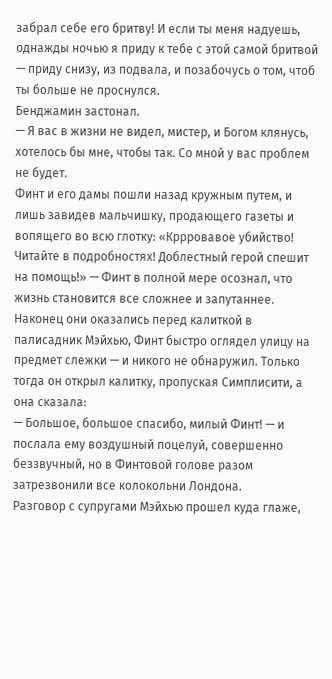забрал себе его бритву! И если ты меня надуешь, однажды ночью я приду к тебе с этой самой бритвой — приду снизу, из подвала, и позабочусь о том, чтоб ты больше не проснулся.
Бенджамин застонал.
— Я вас в жизни не видел, мистер, и Богом клянусь, хотелось бы мне, чтобы так. Со мной у вас проблем не будет.
Финт и его дамы пошли назад кружным путем, и лишь завидев мальчишку, продающего газеты и вопящего во всю глотку: «Кррровавое убийство! Читайте в подробностях! Доблестный герой спешит на помощь!» — Финт в полной мере осознал, что жизнь становится все сложнее и запутаннее.
Наконец они оказались перед калиткой в палисадник Мэйхью, Финт быстро оглядел улицу на предмет слежки — и никого не обнаружил. Только тогда он открыл калитку, пропуская Симплисити, а она сказала:
— Большое, большое спасибо, милый Финт! — и послала ему воздушный поцелуй, совершенно беззвучный, но в Финтовой голове разом затрезвонили все колокольни Лондона.
Разговор с супругами Мэйхью прошел куда глаже,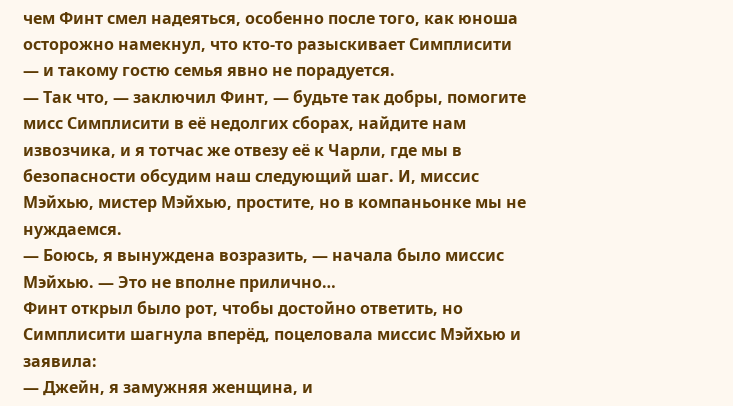чем Финт смел надеяться, особенно после того, как юноша осторожно намекнул, что кто-то разыскивает Симплисити — и такому гостю семья явно не порадуется.
— Так что, — заключил Финт, — будьте так добры, помогите мисс Симплисити в её недолгих сборах, найдите нам извозчика, и я тотчас же отвезу её к Чарли, где мы в безопасности обсудим наш следующий шаг. И, миссис Мэйхью, мистер Мэйхью, простите, но в компаньонке мы не нуждаемся.
— Боюсь, я вынуждена возразить, — начала было миссис Мэйхью. — Это не вполне прилично…
Финт открыл было рот, чтобы достойно ответить, но Симплисити шагнула вперёд, поцеловала миссис Мэйхью и заявила:
— Джейн, я замужняя женщина, и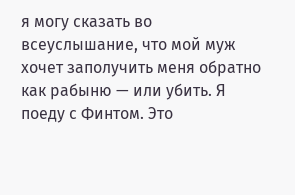я могу сказать во всеуслышание, что мой муж хочет заполучить меня обратно как рабыню — или убить. Я поеду с Финтом. Это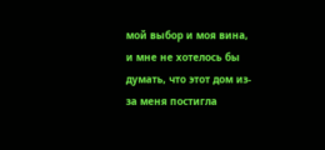мой выбор и моя вина, и мне не хотелось бы думать, что этот дом из-за меня постигла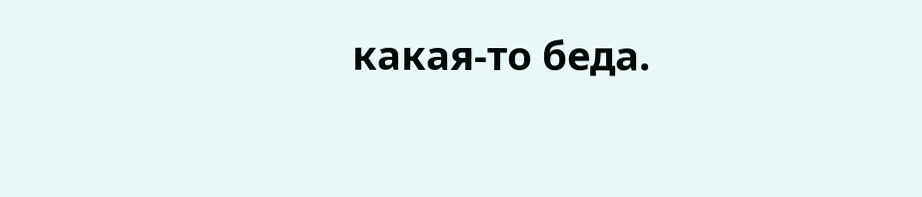какая-то беда.